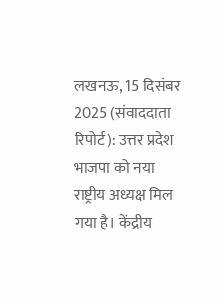लखनऊ, 15 दिसंबर 2025 (संवाददाता रिपोर्ट): उत्तर प्रदेश भाजपा को नया राष्ट्रीय अध्यक्ष मिल गया है। केंद्रीय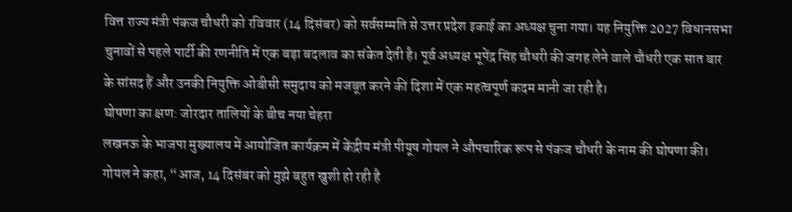वित्त राज्य मंत्री पंकज चौधरी को रविवार (14 दिसंबर) को सर्वसम्मति से उत्तर प्रदेश इकाई का अध्यक्ष चुना गया। यह नियुक्ति 2027 विधानसभा चुनावों से पहले पार्टी की रणनीति में एक बड़ा बदलाव का संकेत देती है। पूर्व अध्यक्ष भूपेंद्र सिंह चौधरी की जगह लेने वाले चौधरी एक सात बार के सांसद हैं और उनकी नियुक्ति ओबीसी समुदाय को मजबूत करने की दिशा में एक महत्वपूर्ण कदम मानी जा रही है।
घोषणा का क्षण: जोरदार तालियों के बीच नया चेहरा
लखनऊ के भाजपा मुख्यालय में आयोजित कार्यक्रम में केंद्रीय मंत्री पीयूष गोयल ने औपचारिक रूप से पंकज चौधरी के नाम की घोषणा की। गोयल ने कहा, “आज, 14 दिसंबर को मुझे बहुत खुशी हो रही है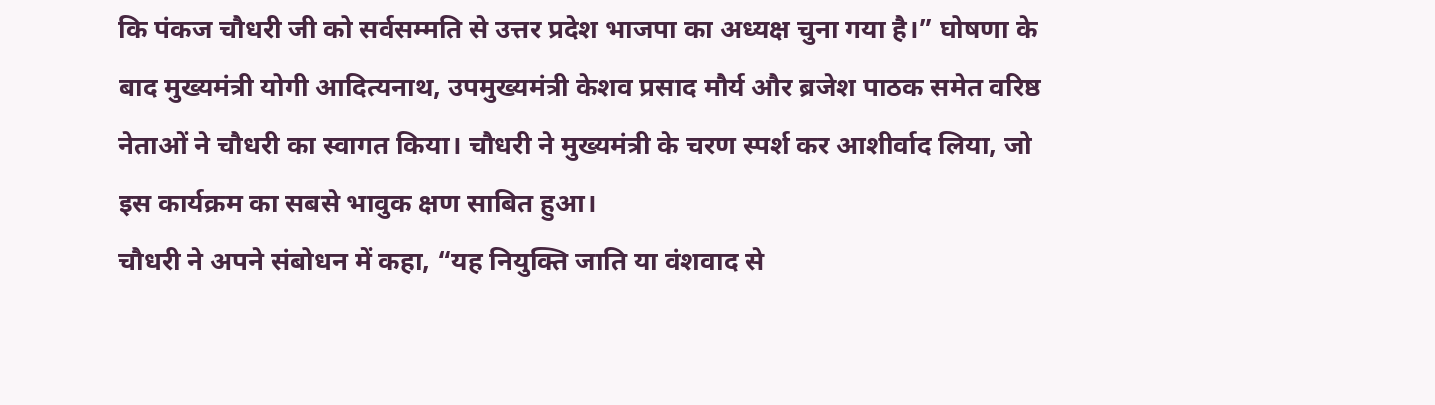कि पंकज चौधरी जी को सर्वसम्मति से उत्तर प्रदेश भाजपा का अध्यक्ष चुना गया है।” घोषणा के बाद मुख्यमंत्री योगी आदित्यनाथ, उपमुख्यमंत्री केशव प्रसाद मौर्य और ब्रजेश पाठक समेत वरिष्ठ नेताओं ने चौधरी का स्वागत किया। चौधरी ने मुख्यमंत्री के चरण स्पर्श कर आशीर्वाद लिया, जो इस कार्यक्रम का सबसे भावुक क्षण साबित हुआ।
चौधरी ने अपने संबोधन में कहा, “यह नियुक्ति जाति या वंशवाद से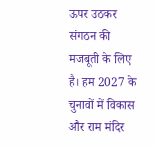ऊपर उठकर संगठन की मजबूती के लिए है। हम 2027 के चुनावों में विकास और राम मंदिर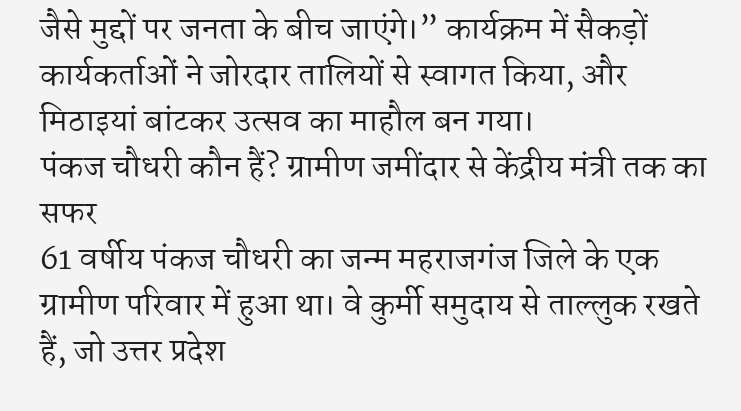जैसे मुद्दों पर जनता के बीच जाएंगे।” कार्यक्रम में सैकड़ों कार्यकर्ताओं ने जोरदार तालियों से स्वागत किया, और मिठाइयां बांटकर उत्सव का माहौल बन गया।
पंकज चौधरी कौन हैं? ग्रामीण जमींदार से केंद्रीय मंत्री तक का सफर
61 वर्षीय पंकज चौधरी का जन्म महराजगंज जिले के एक ग्रामीण परिवार में हुआ था। वे कुर्मी समुदाय से ताल्लुक रखते हैं, जो उत्तर प्रदेश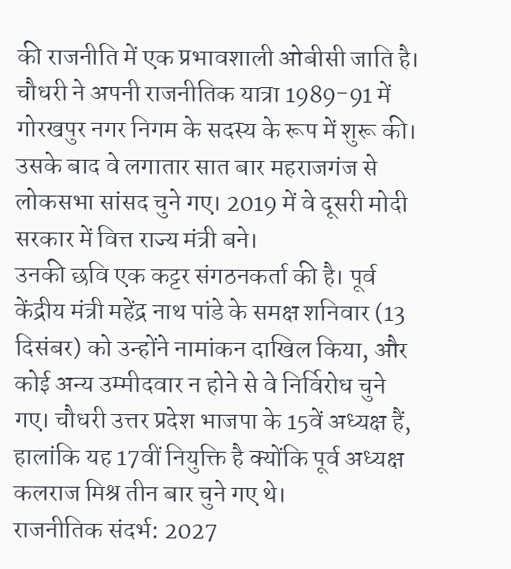की राजनीति में एक प्रभावशाली ओबीसी जाति है। चौधरी ने अपनी राजनीतिक यात्रा 1989-91 में गोरखपुर नगर निगम के सदस्य के रूप में शुरू की। उसके बाद वे लगातार सात बार महराजगंज से लोकसभा सांसद चुने गए। 2019 में वे दूसरी मोदी सरकार में वित्त राज्य मंत्री बने।
उनकी छवि एक कट्टर संगठनकर्ता की है। पूर्व केंद्रीय मंत्री महेंद्र नाथ पांडे के समक्ष शनिवार (13 दिसंबर) को उन्होंने नामांकन दाखिल किया, और कोई अन्य उम्मीदवार न होने से वे निर्विरोध चुने गए। चौधरी उत्तर प्रदेश भाजपा के 15वें अध्यक्ष हैं, हालांकि यह 17वीं नियुक्ति है क्योंकि पूर्व अध्यक्ष कलराज मिश्र तीन बार चुने गए थे।
राजनीतिक संदर्भ: 2027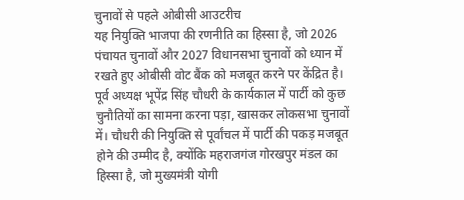चुनावों से पहले ओबीसी आउटरीच
यह नियुक्ति भाजपा की रणनीति का हिस्सा है, जो 2026 पंचायत चुनावों और 2027 विधानसभा चुनावों को ध्यान में रखते हुए ओबीसी वोट बैंक को मजबूत करने पर केंद्रित है। पूर्व अध्यक्ष भूपेंद्र सिंह चौधरी के कार्यकाल में पार्टी को कुछ चुनौतियों का सामना करना पड़ा, खासकर लोकसभा चुनावों में। चौधरी की नियुक्ति से पूर्वांचल में पार्टी की पकड़ मजबूत होने की उम्मीद है, क्योंकि महराजगंज गोरखपुर मंडल का हिस्सा है, जो मुख्यमंत्री योगी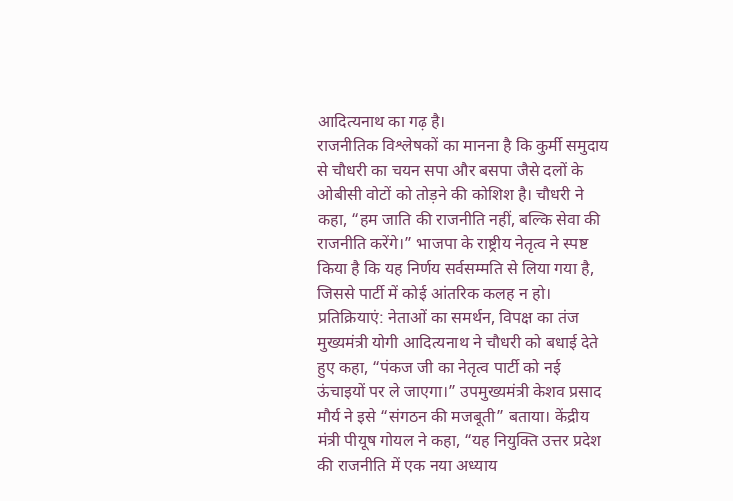आदित्यनाथ का गढ़ है।
राजनीतिक विश्लेषकों का मानना है कि कुर्मी समुदाय से चौधरी का चयन सपा और बसपा जैसे दलों के ओबीसी वोटों को तोड़ने की कोशिश है। चौधरी ने कहा, “हम जाति की राजनीति नहीं, बल्कि सेवा की राजनीति करेंगे।” भाजपा के राष्ट्रीय नेतृत्व ने स्पष्ट किया है कि यह निर्णय सर्वसम्मति से लिया गया है, जिससे पार्टी में कोई आंतरिक कलह न हो।
प्रतिक्रियाएं: नेताओं का समर्थन, विपक्ष का तंज
मुख्यमंत्री योगी आदित्यनाथ ने चौधरी को बधाई देते हुए कहा, “पंकज जी का नेतृत्व पार्टी को नई ऊंचाइयों पर ले जाएगा।” उपमुख्यमंत्री केशव प्रसाद मौर्य ने इसे “संगठन की मजबूती” बताया। केंद्रीय मंत्री पीयूष गोयल ने कहा, “यह नियुक्ति उत्तर प्रदेश की राजनीति में एक नया अध्याय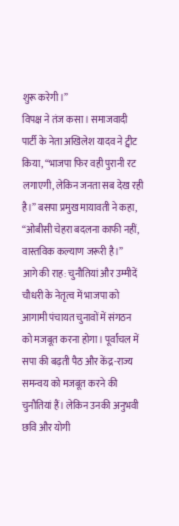शुरू करेगी।”
विपक्ष ने तंज कसा। समाजवादी पार्टी के नेता अखिलेश यादव ने ट्वीट किया, “भाजपा फिर वही पुरानी रट लगाएगी, लेकिन जनता सब देख रही है।” बसपा प्रमुख मायावती ने कहा, “ओबीसी चेहरा बदलना काफी नहीं, वास्तविक कल्याण जरूरी है।”
आगे की राह: चुनौतियां और उम्मीदें
चौधरी के नेतृत्व में भाजपा को आगामी पंचायत चुनावों में संगठन को मजबूत करना होगा। पूर्वांचल में सपा की बढ़ती पैठ और केंद्र-राज्य समन्वय को मजबूत करने की चुनौतियां हैं। लेकिन उनकी अनुभवी छवि और योगी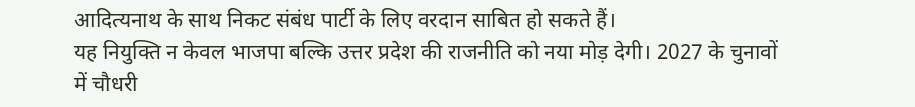आदित्यनाथ के साथ निकट संबंध पार्टी के लिए वरदान साबित हो सकते हैं।
यह नियुक्ति न केवल भाजपा बल्कि उत्तर प्रदेश की राजनीति को नया मोड़ देगी। 2027 के चुनावों में चौधरी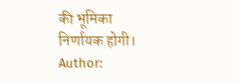की भूमिका निर्णायक होगी।
Author: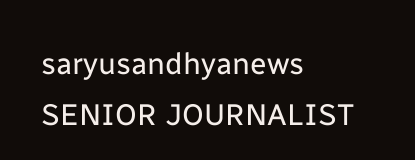saryusandhyanews
SENIOR JOURNALIST